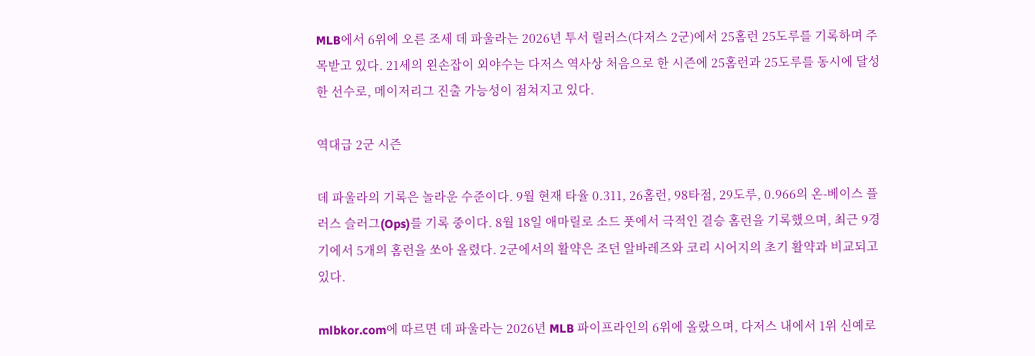MLB에서 6위에 오른 조세 데 파울라는 2026년 투서 릴러스(다저스 2군)에서 25홈런 25도루를 기록하며 주목받고 있다. 21세의 왼손잡이 외야수는 다저스 역사상 처음으로 한 시즌에 25홈런과 25도루를 동시에 달성한 선수로, 메이저리그 진출 가능성이 점쳐지고 있다.

역대급 2군 시즌

데 파울라의 기록은 놀라운 수준이다. 9월 현재 타율 0.311, 26홈런, 98타점, 29도루, 0.966의 온-베이스 플러스 슬러그(Ops)를 기록 중이다. 8월 18일 애마릴로 소드 풋에서 극적인 결승 홈런을 기록했으며, 최근 9경기에서 5개의 홈런을 쏘아 올렸다. 2군에서의 활약은 조던 알바레즈와 코리 시어지의 초기 활약과 비교되고 있다.

mlbkor.com에 따르면 데 파울라는 2026년 MLB 파이프라인의 6위에 올랐으며, 다저스 내에서 1위 신예로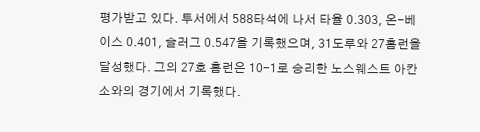평가받고 있다. 투서에서 588타석에 나서 타율 0.303, 온-베이스 0.401, 슬러그 0.547을 기록했으며, 31도루와 27홈런을 달성했다. 그의 27호 홈런은 10-1로 승리한 노스웨스트 아칸소와의 경기에서 기록했다.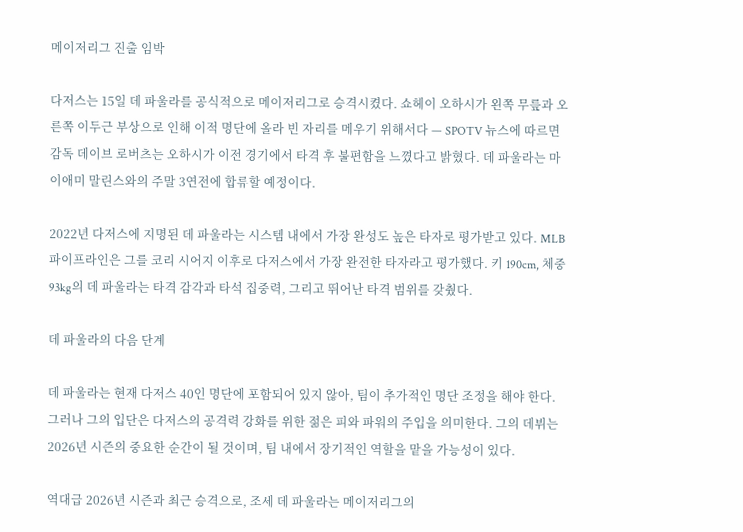메이저리그 진출 임박

다저스는 15일 데 파울라를 공식적으로 메이저리그로 승격시켰다. 쇼헤이 오하시가 왼쪽 무릎과 오른쪽 이두근 부상으로 인해 이적 명단에 올라 빈 자리를 메우기 위해서다 — SPOTV 뉴스에 따르면 감독 데이브 로버츠는 오하시가 이전 경기에서 타격 후 불편함을 느꼈다고 밝혔다. 데 파울라는 마이애미 말린스와의 주말 3연전에 합류할 예정이다.

2022년 다저스에 지명된 데 파울라는 시스템 내에서 가장 완성도 높은 타자로 평가받고 있다. MLB 파이프라인은 그를 코리 시어지 이후로 다저스에서 가장 완전한 타자라고 평가했다. 키 190cm, 체중 93kg의 데 파울라는 타격 감각과 타석 집중력, 그리고 뛰어난 타격 범위를 갖췄다.

데 파울라의 다음 단계

데 파울라는 현재 다저스 40인 명단에 포함되어 있지 않아, 팀이 추가적인 명단 조정을 해야 한다. 그러나 그의 입단은 다저스의 공격력 강화를 위한 젊은 피와 파워의 주입을 의미한다. 그의 데뷔는 2026년 시즌의 중요한 순간이 될 것이며, 팀 내에서 장기적인 역할을 맡을 가능성이 있다.

역대급 2026년 시즌과 최근 승격으로, 조세 데 파울라는 메이저리그의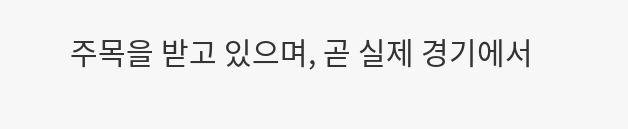주목을 받고 있으며, 곧 실제 경기에서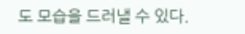도 모습을 드러낼 수 있다.